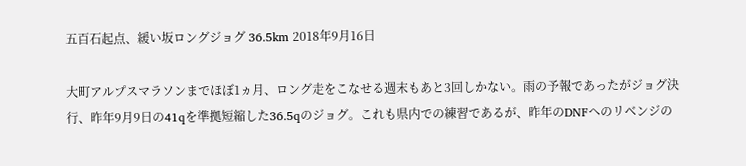五百石起点、緩い坂ロングジョグ 36.5km 2018年9月16日

大町アルプスマラソンまでほぼ1ヵ月、ロング走をこなせる週末もあと3回しかない。雨の予報であったがジョグ決行、昨年9月9日の41qを準拠短縮した36.5qのジョグ。これも県内での練習であるが、昨年のDNFへのリベンジの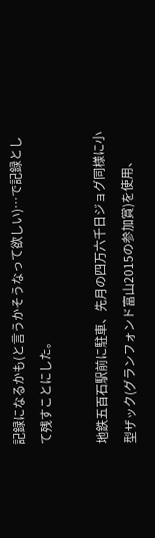記録になるかも(と言うかそうなって欲しい)…で記録として残すことにした。

地鉄五百石駅前に駐車、先月の四万六千日ジョグ同様に小型ザック(グランフォンド富山2015の参加賞)を使用、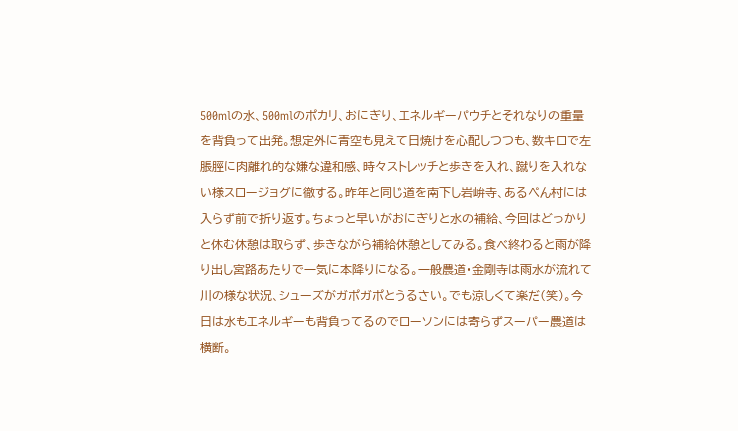500mlの水、500mlのポカリ、おにぎり、エネルギーパウチとそれなりの重量を背負って出発。想定外に青空も見えて日焼けを心配しつつも、数キロで左脹脛に肉離れ的な嫌な違和感、時々ストレッチと歩きを入れ、蹴りを入れない様スロージョグに徹する。昨年と同じ道を南下し岩峅寺、あるぺん村には入らず前で折り返す。ちょっと早いがおにぎりと水の補給、今回はどっかりと休む休憩は取らず、歩きながら補給休憩としてみる。食べ終わると雨が降り出し宮路あたりで一気に本降りになる。一般農道・金剛寺は雨水が流れて川の様な状況、シューズがガポガポとうるさい。でも涼しくて楽だ(笑)。今日は水もエネルギーも背負ってるのでローソンには寄らずスーパー農道は横断。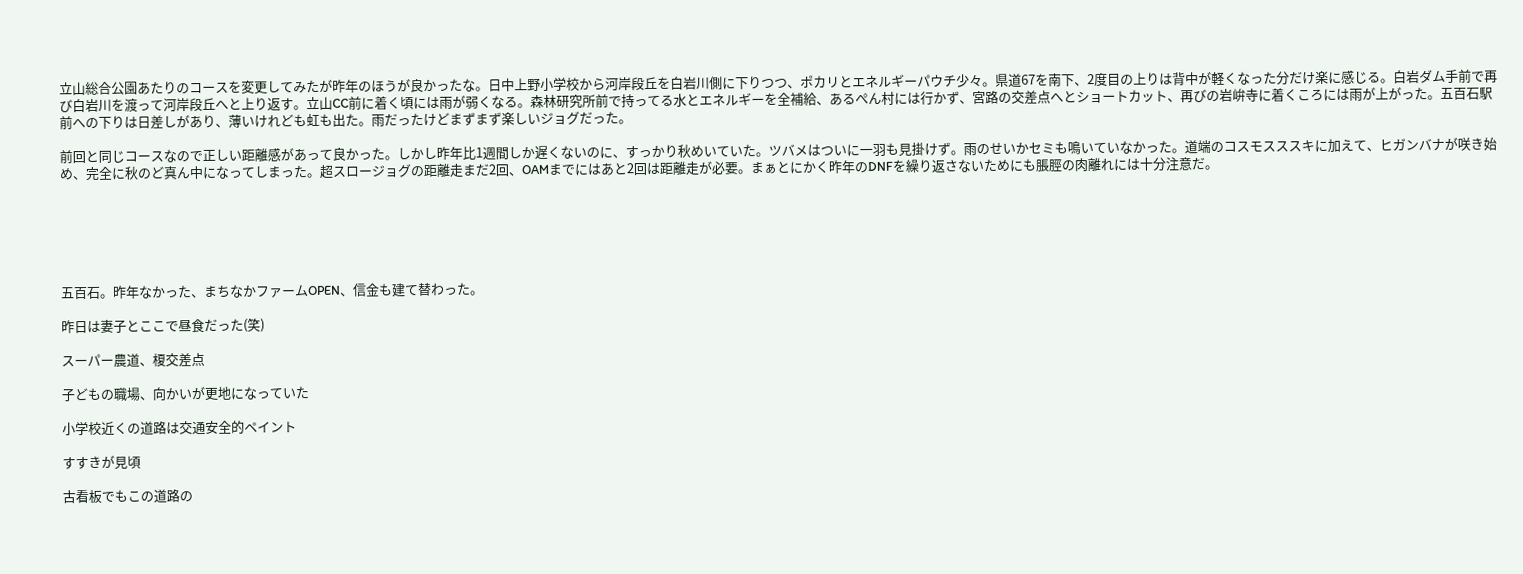立山総合公園あたりのコースを変更してみたが昨年のほうが良かったな。日中上野小学校から河岸段丘を白岩川側に下りつつ、ポカリとエネルギーパウチ少々。県道67を南下、2度目の上りは背中が軽くなった分だけ楽に感じる。白岩ダム手前で再び白岩川を渡って河岸段丘へと上り返す。立山CC前に着く頃には雨が弱くなる。森林研究所前で持ってる水とエネルギーを全補給、あるぺん村には行かず、宮路の交差点へとショートカット、再びの岩峅寺に着くころには雨が上がった。五百石駅前への下りは日差しがあり、薄いけれども虹も出た。雨だったけどまずまず楽しいジョグだった。

前回と同じコースなので正しい距離感があって良かった。しかし昨年比1週間しか遅くないのに、すっかり秋めいていた。ツバメはついに一羽も見掛けず。雨のせいかセミも鳴いていなかった。道端のコスモスススキに加えて、ヒガンバナが咲き始め、完全に秋のど真ん中になってしまった。超スロージョグの距離走まだ2回、OAMまでにはあと2回は距離走が必要。まぁとにかく昨年のDNFを繰り返さないためにも脹脛の肉離れには十分注意だ。






五百石。昨年なかった、まちなかファームOPEN、信金も建て替わった。

昨日は妻子とここで昼食だった(笑)

スーパー農道、榎交差点

子どもの職場、向かいが更地になっていた

小学校近くの道路は交通安全的ペイント

すすきが見頃

古看板でもこの道路の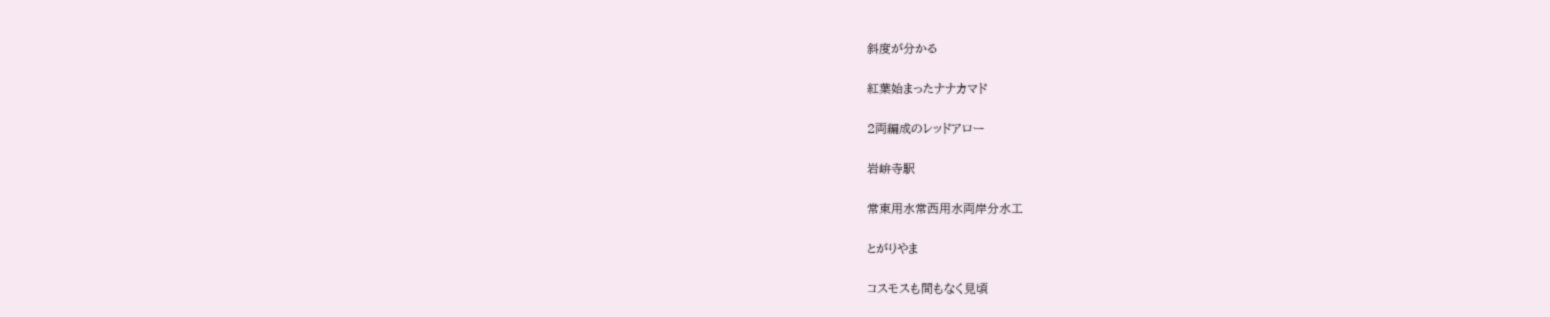斜度が分かる

紅葉始まったナナカマド

2両編成のレッドアロー

岩峅寺駅

常東用水常西用水両岸分水工

とがりやま

コスモスも間もなく見頃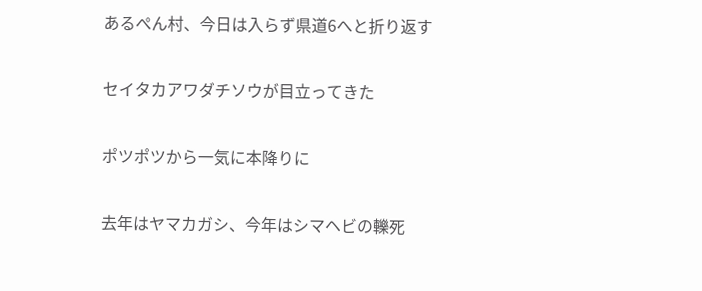あるぺん村、今日は入らず県道6へと折り返す

セイタカアワダチソウが目立ってきた

ポツポツから一気に本降りに

去年はヤマカガシ、今年はシマヘビの轢死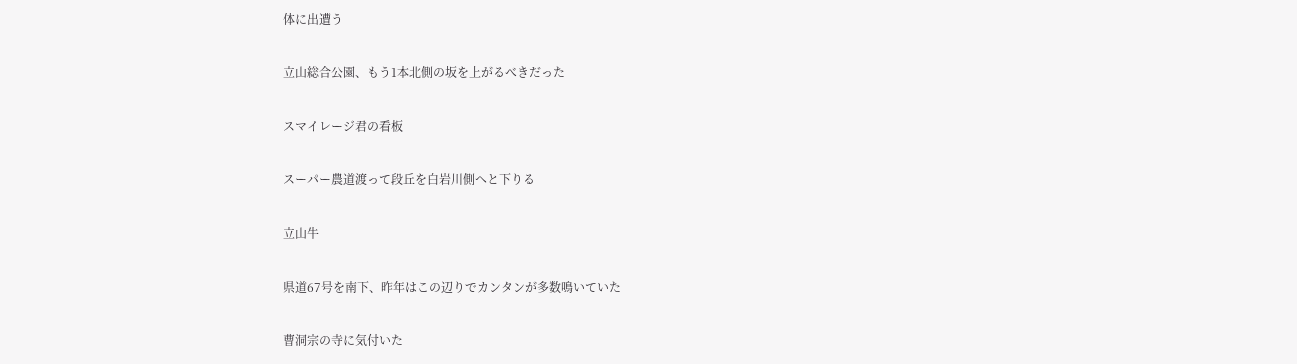体に出遭う

立山総合公園、もう1本北側の坂を上がるべきだった

スマイレージ君の看板

スーパー農道渡って段丘を白岩川側へと下りる

立山牛

県道67号を南下、昨年はこの辺りでカンタンが多数鳴いていた

曹洞宗の寺に気付いた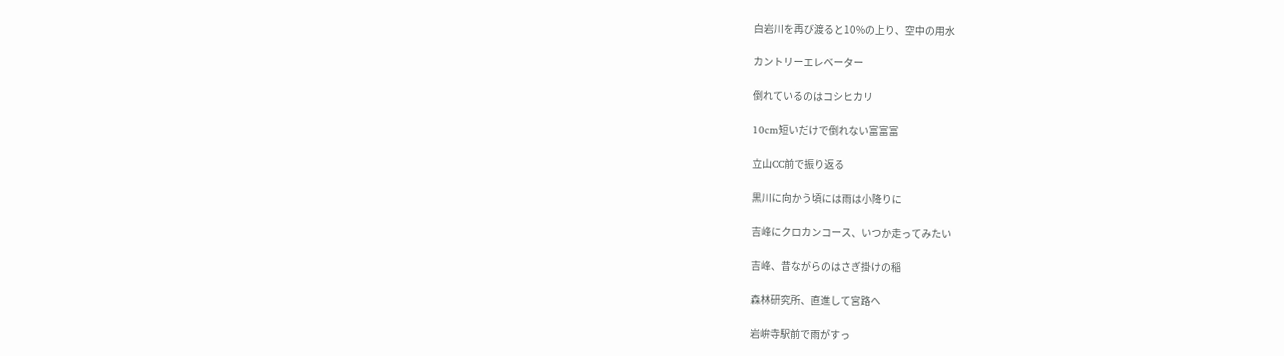白岩川を再び渡ると10%の上り、空中の用水

カントリーエレベーター

倒れているのはコシヒカリ

10cm短いだけで倒れない富富富

立山CC前で振り返る

黒川に向かう頃には雨は小降りに

吉峰にクロカンコース、いつか走ってみたい

吉峰、昔ながらのはさぎ掛けの稲

森林研究所、直進して宮路へ

岩峅寺駅前で雨がすっ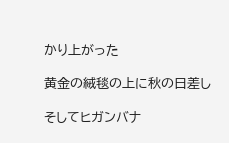かり上がった

黄金の絨毯の上に秋の日差し

そしてヒガンバナ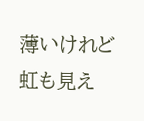薄いけれど虹も見え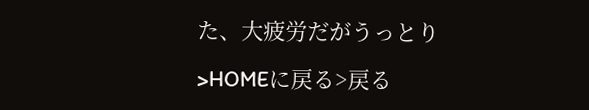た、大疲労だがうっとり

>HOMEに戻る>戻る